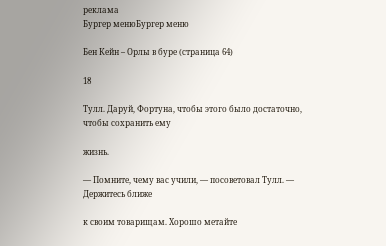реклама
Бургер менюБургер меню

Бен Кейн – Орлы в буре (страница 64)

18

Тулл. Даруй, Фортуна, чтобы этого было достаточно, чтобы сохранить ему

жизнь.

— Помните, чему вас учили, — посоветовал Тулл. — Держитесь ближе

к своим товарищам. Хорошо метайте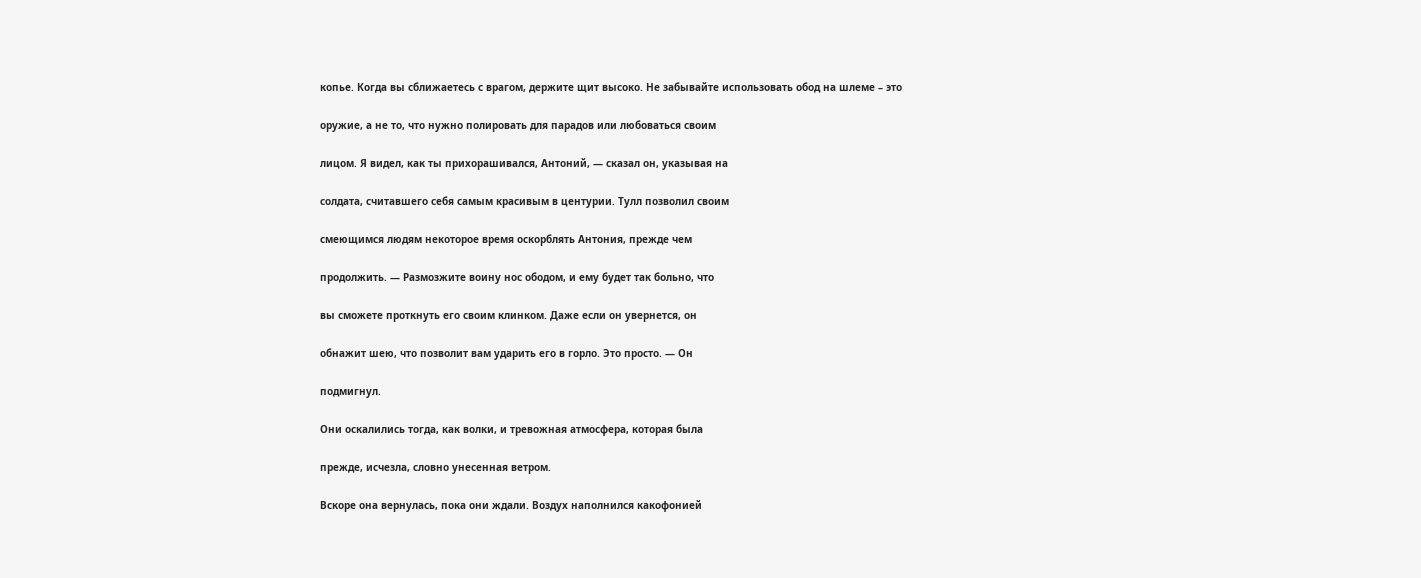копье. Когда вы сближаетесь с врагом, держите щит высоко. Не забывайте использовать обод на шлеме – это

оружие, а не то, что нужно полировать для парадов или любоваться своим

лицом. Я видел, как ты прихорашивался, Антоний, — сказал он, указывая на

солдата, считавшего себя самым красивым в центурии. Тулл позволил своим

смеющимся людям некоторое время оскорблять Антония, прежде чем

продолжить. — Размозжите воину нос ободом, и ему будет так больно, что

вы сможете проткнуть его своим клинком. Даже если он увернется, он

обнажит шею, что позволит вам ударить его в горло. Это просто. — Он

подмигнул.

Они оскалились тогда, как волки, и тревожная атмосфера, которая была

прежде, исчезла, словно унесенная ветром.

Вскоре она вернулась, пока они ждали. Воздух наполнился какофонией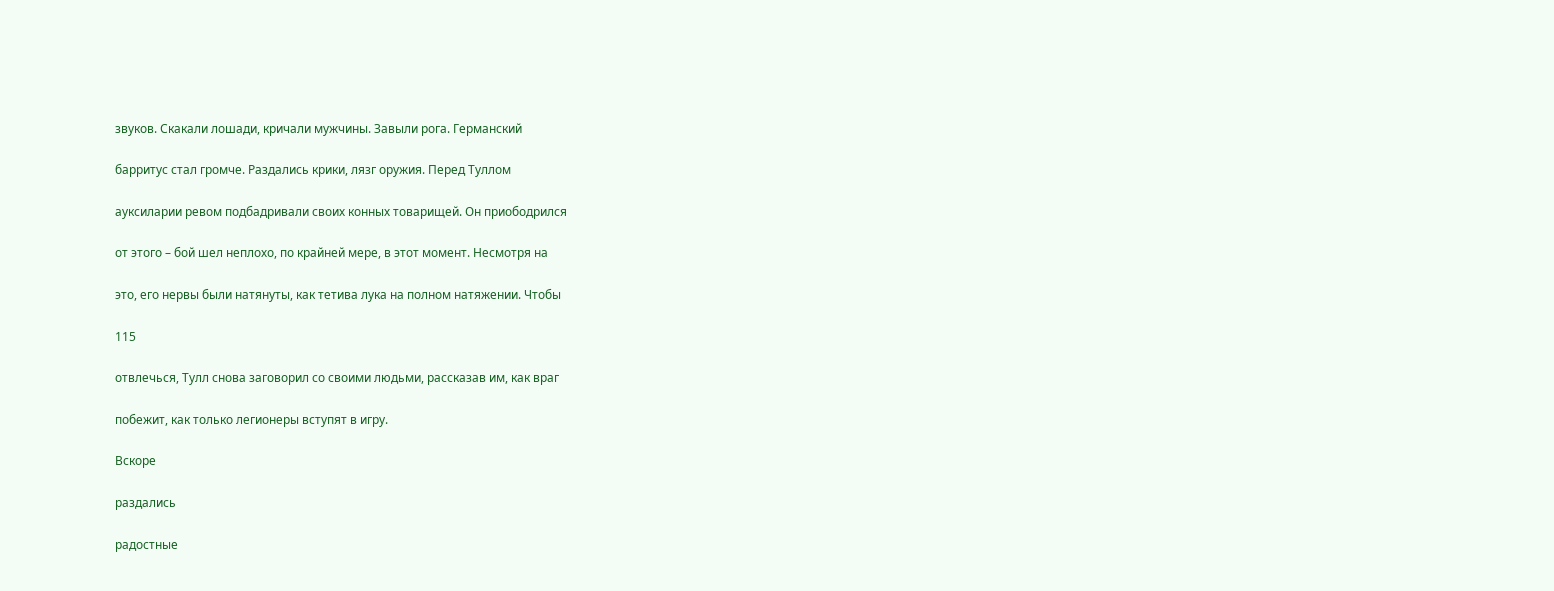звуков. Скакали лошади, кричали мужчины. Завыли рога. Германский

барритус стал громче. Раздались крики, лязг оружия. Перед Туллом

ауксиларии ревом подбадривали своих конных товарищей. Он приободрился

от этого – бой шел неплохо, по крайней мере, в этот момент. Несмотря на

это, его нервы были натянуты, как тетива лука на полном натяжении. Чтобы

115

отвлечься, Тулл снова заговорил со своими людьми, рассказав им, как враг

побежит, как только легионеры вступят в игру.

Вскоре

раздались

радостные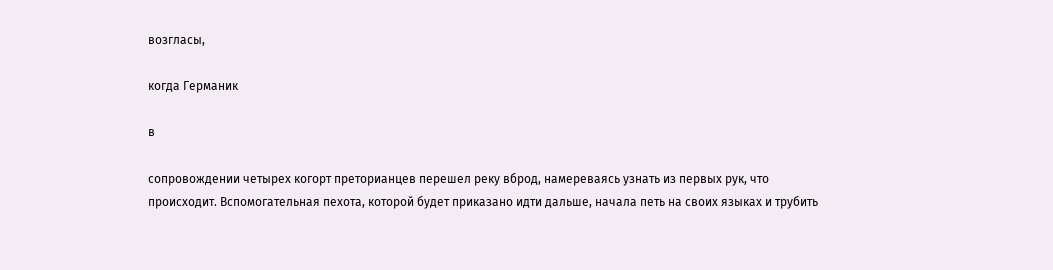возгласы,

когда Германик

в

сопровождении четырех когорт преторианцев перешел реку вброд, намереваясь узнать из первых рук, что происходит. Вспомогательная пехота, которой будет приказано идти дальше, начала петь на своих языках и трубить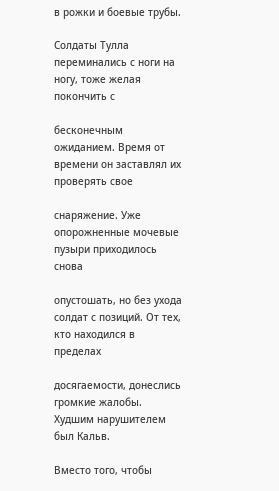в рожки и боевые трубы.

Солдаты Тулла переминались с ноги на ногу, тоже желая покончить с

бесконечным ожиданием. Время от времени он заставлял их проверять свое

снаряжение. Уже опорожненные мочевые пузыри приходилось снова

опустошать, но без ухода солдат с позиций. От тех, кто находился в пределах

досягаемости, донеслись громкие жалобы. Худшим нарушителем был Кальв.

Вместо того, чтобы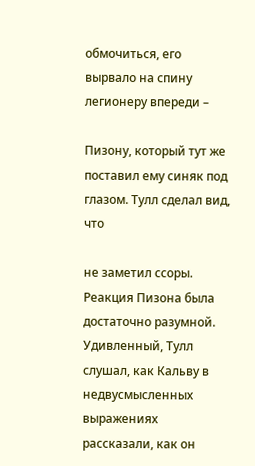обмочиться, его вырвало на спину легионеру впереди –

Пизону, который тут же поставил ему синяк под глазом. Тулл сделал вид, что

не заметил ссоры. Реакция Пизона была достаточно разумной. Удивленный, Тулл слушал, как Кальву в недвусмысленных выражениях рассказали, как он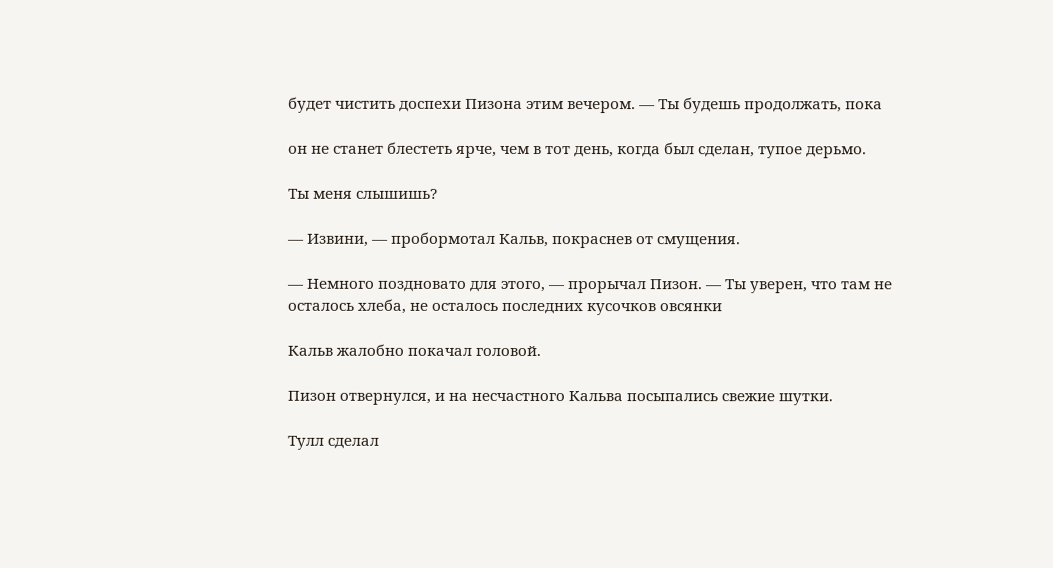будет чистить доспехи Пизона этим вечером. — Ты будешь продолжать, пока

он не станет блестеть ярче, чем в тот день, когда был сделан, тупое дерьмо.

Ты меня слышишь?

— Извини, — пробормотал Кальв, покраснев от смущения.

— Немного поздновато для этого, — прорычал Пизон. — Ты уверен, что там не осталось хлеба, не осталось последних кусочков овсянки

Кальв жалобно покачал головой.

Пизон отвернулся, и на несчастного Кальва посыпались свежие шутки.

Тулл сделал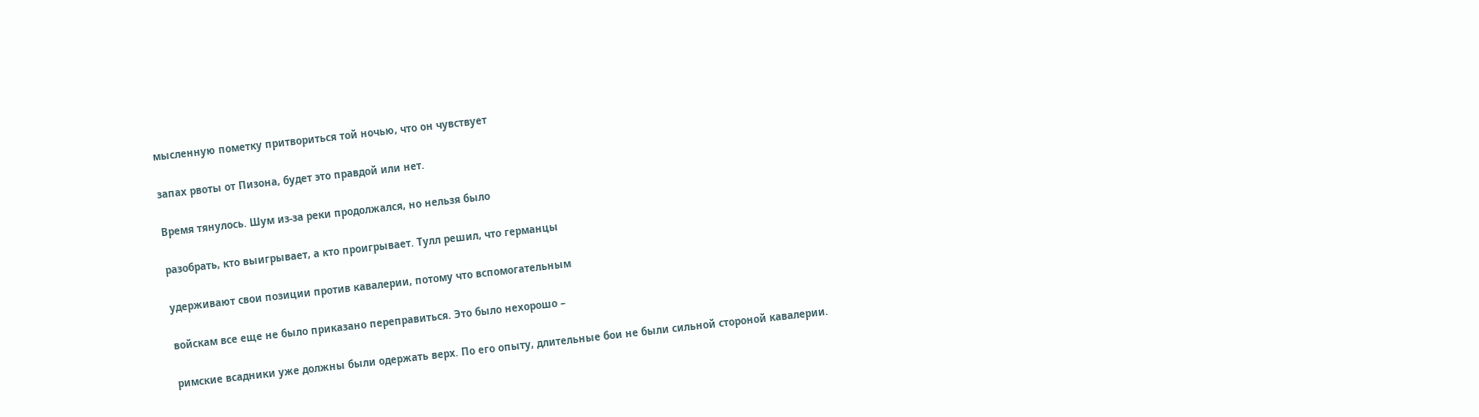мысленную пометку притвориться той ночью, что он чувствует

запах рвоты от Пизона, будет это правдой или нет.

Время тянулось. Шум из-за реки продолжался, но нельзя было

разобрать, кто выигрывает, а кто проигрывает. Тулл решил, что германцы

удерживают свои позиции против кавалерии, потому что вспомогательным

войскам все еще не было приказано переправиться. Это было нехорошо –

римские всадники уже должны были одержать верх. По его опыту, длительные бои не были сильной стороной кавалерии.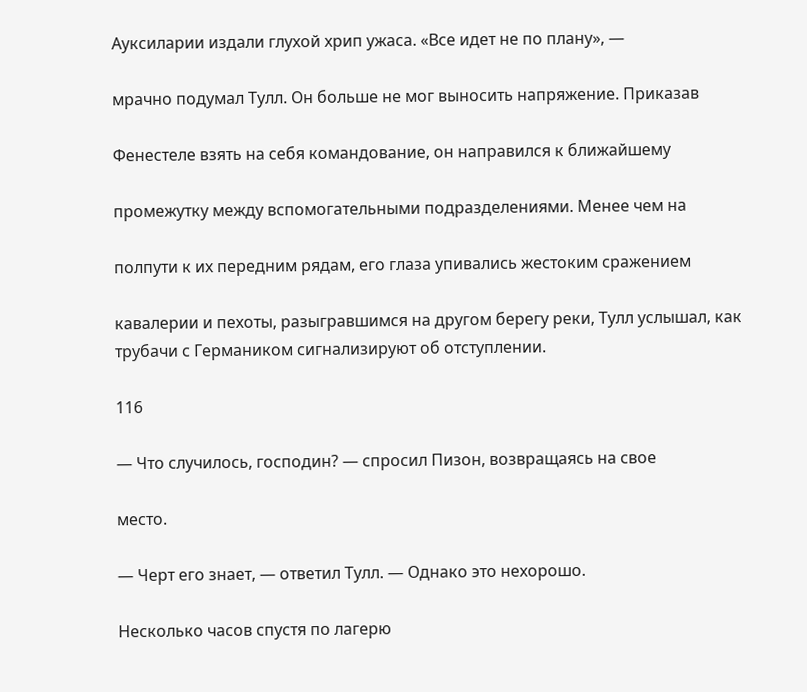Ауксиларии издали глухой хрип ужаса. «Все идет не по плану», —

мрачно подумал Тулл. Он больше не мог выносить напряжение. Приказав

Фенестеле взять на себя командование, он направился к ближайшему

промежутку между вспомогательными подразделениями. Менее чем на

полпути к их передним рядам, его глаза упивались жестоким сражением

кавалерии и пехоты, разыгравшимся на другом берегу реки, Тулл услышал, как трубачи с Германиком сигнализируют об отступлении.

116

— Что случилось, господин? — спросил Пизон, возвращаясь на свое

место.

— Черт его знает, — ответил Тулл. — Однако это нехорошо.

Несколько часов спустя по лагерю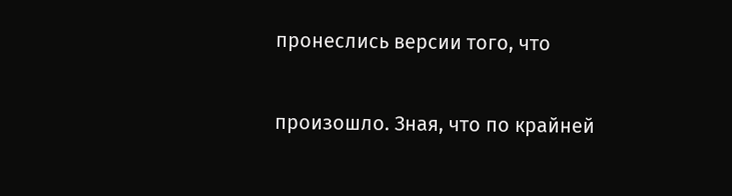пронеслись версии того, что

произошло. Зная, что по крайней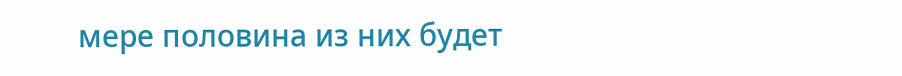мере половина из них будет